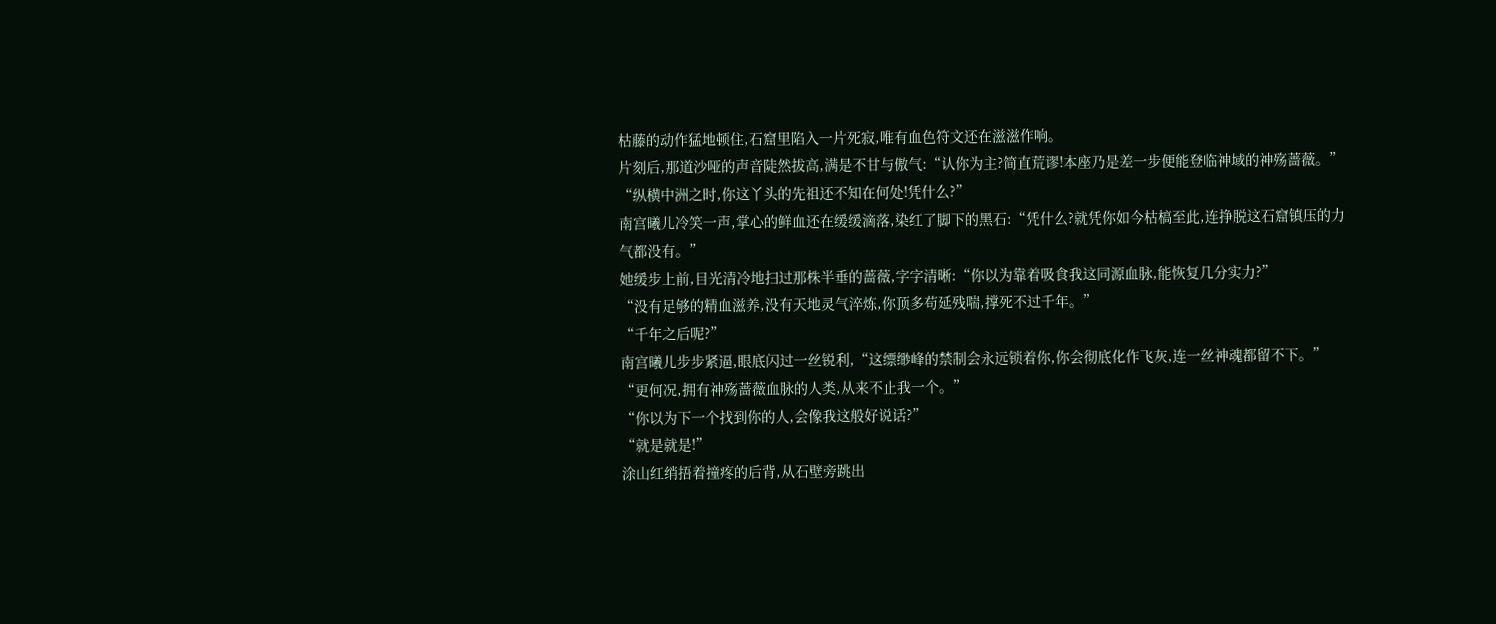枯藤的动作猛地顿住,石窟里陷入一片死寂,唯有血色符文还在滋滋作响。
片刻后,那道沙哑的声音陡然拔高,满是不甘与傲气:“认你为主?简直荒谬!本座乃是差一步便能登临神域的神殇蔷薇。”
“纵横中洲之时,你这丫头的先祖还不知在何处!凭什么?”
南宫曦儿冷笑一声,掌心的鲜血还在缓缓滴落,染红了脚下的黑石:“凭什么?就凭你如今枯槁至此,连挣脱这石窟镇压的力气都没有。”
她缓步上前,目光清冷地扫过那株半垂的蔷薇,字字清晰:“你以为靠着吸食我这同源血脉,能恢复几分实力?”
“没有足够的精血滋养,没有天地灵气淬炼,你顶多苟延残喘,撑死不过千年。”
“千年之后呢?”
南宫曦儿步步紧逼,眼底闪过一丝锐利,“这缥缈峰的禁制会永远锁着你,你会彻底化作飞灰,连一丝神魂都留不下。”
“更何况,拥有神殇蔷薇血脉的人类,从来不止我一个。”
“你以为下一个找到你的人,会像我这般好说话?”
“就是就是!”
涂山红绡捂着撞疼的后背,从石壁旁跳出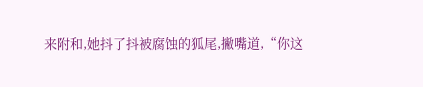来附和,她抖了抖被腐蚀的狐尾,撇嘴道,“你这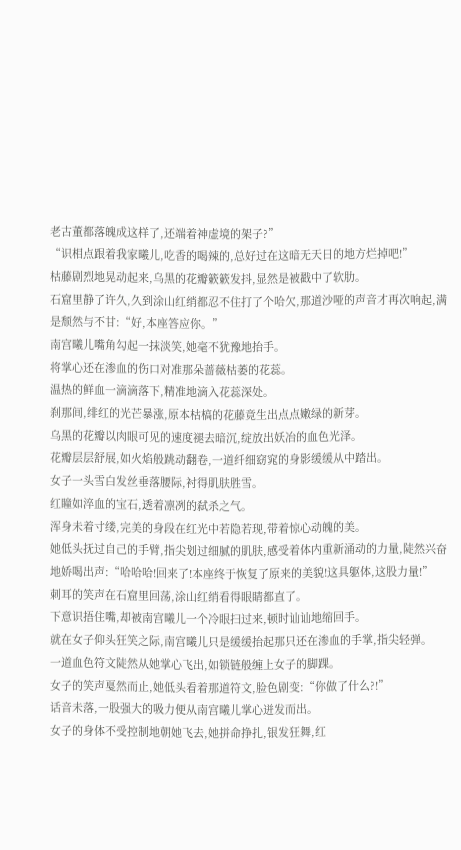老古董都落魄成这样了,还端着神虚境的架子?”
“识相点跟着我家曦儿,吃香的喝辣的,总好过在这暗无天日的地方烂掉吧!”
枯藤剧烈地晃动起来,乌黑的花瓣簌簌发抖,显然是被戳中了软肋。
石窟里静了许久,久到涂山红绡都忍不住打了个哈欠,那道沙哑的声音才再次响起,满是颓然与不甘:“好,本座答应你。”
南宫曦儿嘴角勾起一抹淡笑,她毫不犹豫地抬手。
将掌心还在渗血的伤口对准那朵蔷薇枯萎的花蕊。
温热的鲜血一滴滴落下,精准地滴入花蕊深处。
刹那间,绯红的光芒暴涨,原本枯槁的花藤竟生出点点嫩绿的新芽。
乌黑的花瓣以肉眼可见的速度褪去暗沉,绽放出妖冶的血色光泽。
花瓣层层舒展,如火焰般跳动翻卷,一道纤细窈窕的身影缓缓从中踏出。
女子一头雪白发丝垂落腰际,衬得肌肤胜雪。
红瞳如淬血的宝石,透着凛冽的弑杀之气。
浑身未着寸缕,完美的身段在红光中若隐若现,带着惊心动魄的美。
她低头抚过自己的手臂,指尖划过细腻的肌肤,感受着体内重新涌动的力量,陡然兴奋地娇喝出声:“哈哈哈!回来了!本座终于恢复了原来的美貌!这具躯体,这股力量!”
刺耳的笑声在石窟里回荡,涂山红绡看得眼睛都直了。
下意识捂住嘴,却被南宫曦儿一个冷眼扫过来,顿时讪讪地缩回手。
就在女子仰头狂笑之际,南宫曦儿只是缓缓抬起那只还在渗血的手掌,指尖轻弹。
一道血色符文陡然从她掌心飞出,如锁链般缠上女子的脚踝。
女子的笑声戛然而止,她低头看着那道符文,脸色剧变:“你做了什么?!”
话音未落,一股强大的吸力便从南宫曦儿掌心迸发而出。
女子的身体不受控制地朝她飞去,她拼命挣扎,银发狂舞,红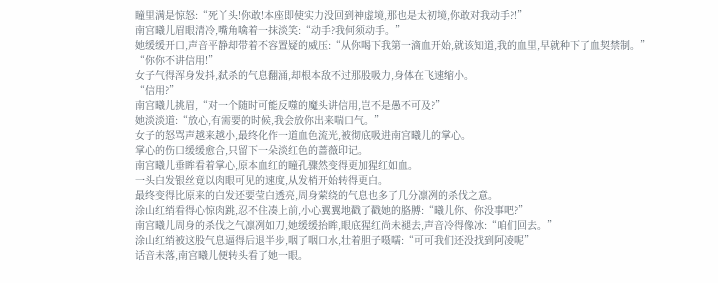瞳里满是惊怒:“死丫头!你敢!本座即使实力没回到神虚境,那也是太初境,你敢对我动手?!”
南宫曦儿眉眼清冷,嘴角噙着一抹淡笑:“动手?我何须动手。”
她缓缓开口,声音平静却带着不容置疑的威压:“从你喝下我第一滴血开始,就该知道,我的血里,早就种下了血契禁制。”
“你你不讲信用!”
女子气得浑身发抖,弑杀的气息翻涌,却根本敌不过那股吸力,身体在飞速缩小。
“信用?”
南宫曦儿挑眉,“对一个随时可能反噬的魔头讲信用,岂不是愚不可及?”
她淡淡道:“放心,有需要的时候,我会放你出来喘口气。”
女子的怒骂声越来越小,最终化作一道血色流光,被彻底吸进南宫曦儿的掌心。
掌心的伤口缓缓愈合,只留下一朵淡红色的蔷薇印记。
南宫曦儿垂眸看着掌心,原本血红的瞳孔骤然变得更加猩红如血。
一头白发银丝竟以肉眼可见的速度,从发梢开始转得更白。
最终变得比原来的白发还要莹白透亮,周身萦绕的气息也多了几分凛冽的杀伐之意。
涂山红绡看得心惊肉跳,忍不住凑上前,小心翼翼地戳了戳她的胳膊:“曦儿你、你没事吧?”
南宫曦儿周身的杀伐之气凛冽如刀,她缓缓抬眸,眼底猩红尚未褪去,声音冷得像冰:“咱们回去。”
涂山红绡被这股气息逼得后退半步,咽了咽口水,壮着胆子嗫嚅:“可可我们还没找到阿凌呢”
话音未落,南宫曦儿便转头看了她一眼。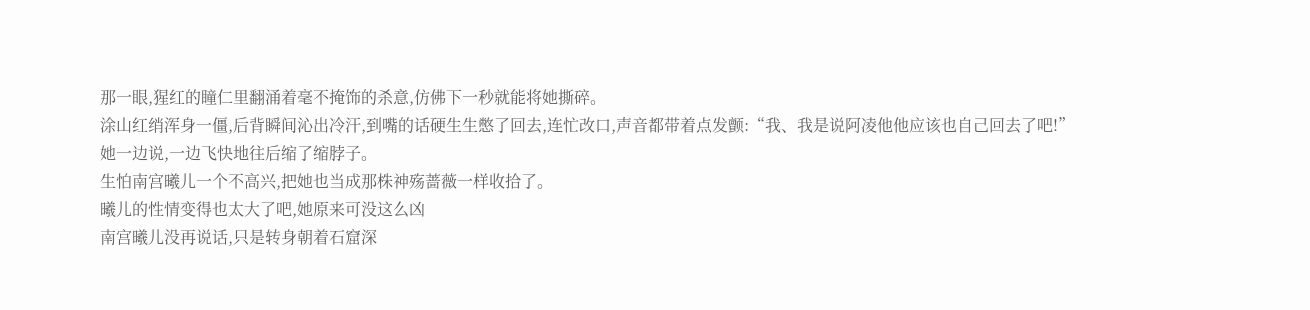那一眼,猩红的瞳仁里翻涌着毫不掩饰的杀意,仿佛下一秒就能将她撕碎。
涂山红绡浑身一僵,后背瞬间沁出冷汗,到嘴的话硬生生憋了回去,连忙改口,声音都带着点发颤:“我、我是说阿凌他他应该也自己回去了吧!”
她一边说,一边飞快地往后缩了缩脖子。
生怕南宫曦儿一个不高兴,把她也当成那株神殇蔷薇一样收拾了。
曦儿的性情变得也太大了吧,她原来可没这么凶
南宫曦儿没再说话,只是转身朝着石窟深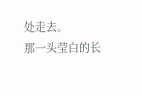处走去。
那一头莹白的长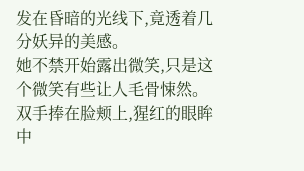发在昏暗的光线下,竟透着几分妖异的美感。
她不禁开始露出微笑,只是这个微笑有些让人毛骨悚然。
双手捧在脸颊上,猩红的眼眸中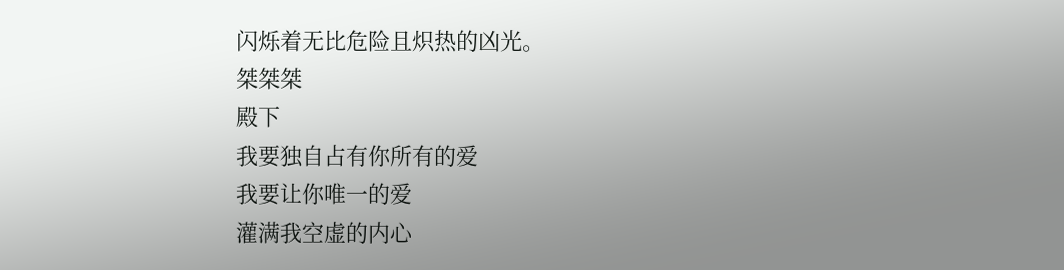闪烁着无比危险且炽热的凶光。
桀桀桀
殿下
我要独自占有你所有的爱
我要让你唯一的爱
灌满我空虚的内心